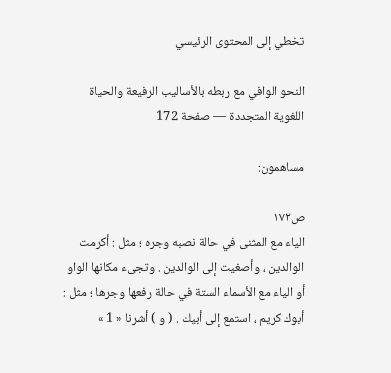تخطي إلى المحتوى الرئيسي

النحو الوافي مع ربطه بالأساليب الرفيعة والحياة اللغوية المتجددة — صفحة 172

مساهمون:

ص١٧٢
الياء مع المثنى في حالة نصبه وجره ؛ مثل : أكرمت الوالدين ، وأصغيت إلى الوالدين . وتجىء مكانها الواو أو الياء مع الأسماء الستة في حالة رفعها وجرها ؛ مثل : أبوك كريم ، استمع إلى أبيك . ( و ) أشرنا « 1 »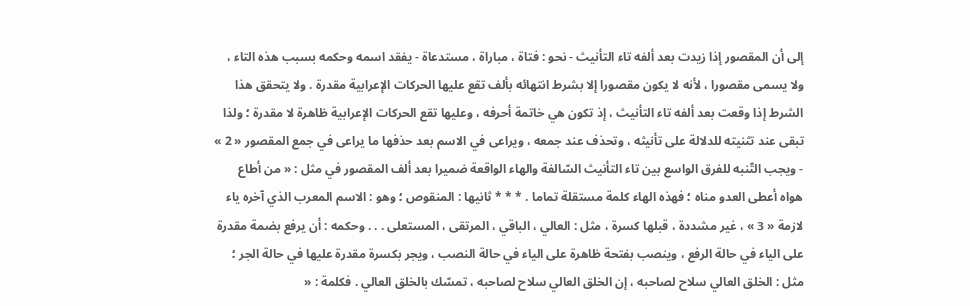إلى أن المقصور إذا زيدت بعد ألفه تاء التأنيث - نحو : فتاة ، مباراة ، مستدعاة - يفقد اسمه وحكمه بسبب هذه التاء ، ولا يسمى مقصورا ، لأنه لا يكون مقصورا إلا بشرط انتهائه بألف تقع عليها الحركات الإعرابية مقدرة . ولا يتحقق هذا الشرط إذا وقعت بعد ألفه تاء التأنيث ، إذ تكون هي خاتمة أحرفه ، وعليها تقع الحركات الإعرابية ظاهرة لا مقدرة ؛ ولذا تبقى عند تثنيته للدلالة على تأنيثه ، وتحذف عند جمعه ، ويراعى في الاسم بعد حذفها ما يراعى في جمع المقصور « 2 » - ويجب التّنبه للفرق الواسع بين تاء التأنيث السّالفة والهاء الواقعة ضميرا بعد ألف المقصور في مثل : « من أطاع هواه أعطى العدو مناه ؛ فهذه الهاء كلمة مستقلة تماما . * * * ثانيها : المنقوص ؛ وهو : الاسم المعرب الذي آخره ياء لازمة « 3 » ، غير مشددة ، قبلها كسرة ، مثل : العالي ، الباقي ، المرتقى ، المستعلى . . . وحكمه : أن يرفع بضمة مقدرة على الياء في حالة الرفع ، وينصب بفتحة ظاهرة على الياء في حالة النصب ، ويجر بكسرة مقدرة عليها في حالة الجر ؛ مثل : الخلق العالي سلاح لصاحبه ، إن الخلق العالي سلاح لصاحبه ، تمسّك بالخلق العالي . فكلمة : «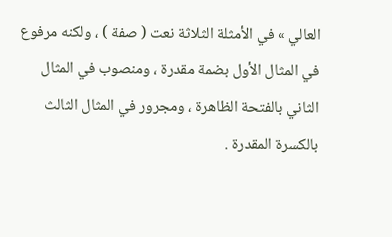العالي » في الأمثلة الثلاثة نعت ( صفة ) ، ولكنه مرفوع في المثال الأول بضمة مقدرة ، ومنصوب في المثال الثاني بالفتحة الظاهرة ، ومجرور في المثال الثالث بالكسرة المقدرة .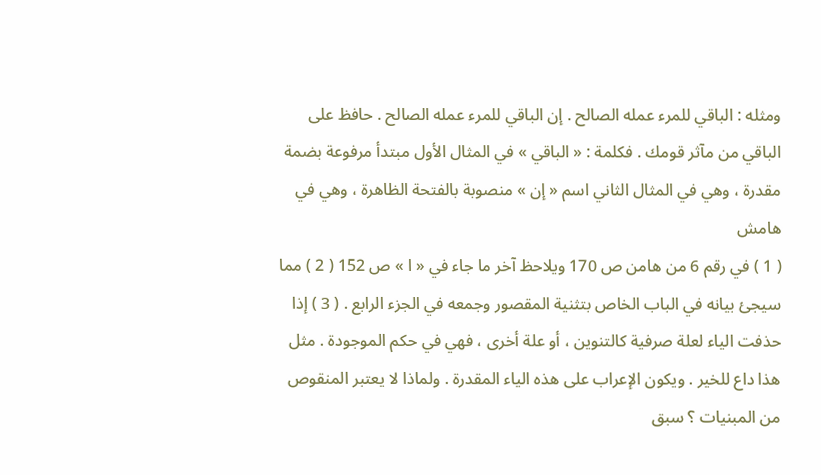ومثله : الباقي للمرء عمله الصالح . إن الباقي للمرء عمله الصالح . حافظ على الباقي من مآثر قومك . فكلمة : « الباقي » في المثال الأول مبتدأ مرفوعة بضمة مقدرة ، وهي في المثال الثاني اسم « إن » منصوبة بالفتحة الظاهرة ، وهي في
هامش
( 1 ) في رقم 6 من هامن ص 170 ويلاحظ آخر ما جاء في « ا » ص 152 ( 2 ) مما سيجئ بيانه في الباب الخاص بتثنية المقصور وجمعه في الجزء الرابع . ( 3 ) إذا حذفت الياء لعلة صرفية كالتنوين ، أو علة أخرى ، فهي في حكم الموجودة . مثل هذا داع للخير . ويكون الإعراب على هذه الياء المقدرة . ولماذا لا يعتبر المنقوص من المبنيات ؟ سبق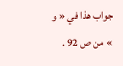جواب هذا في « و » من ص 92 .